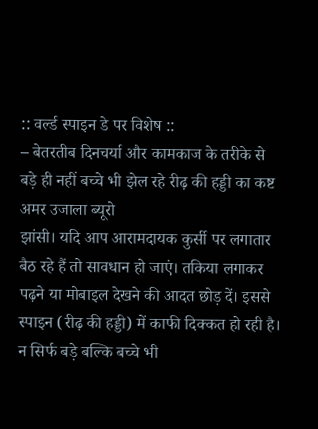:: वर्ल्ड स्पाइन डे पर विशेष ::
– बेतरतीब दिनचर्या और कामकाज के तरीके से बड़े ही नहीं बच्चे भी झेल रहे रीढ़ की हड्डी का कष्ट
अमर उजाला ब्यूरो
झांसी। यदि आप आरामदायक कुर्सी पर लगातार बैठ रहे हैं तो सावधान हो जाएं। तकिया लगाकर पढ़ने या मोबाइल देखने की आदत छोड़ दें। इससे स्पाइन (रीढ़ की हड्डी) में काफी दिक्कत हो रही है। न सिर्फ बड़े बल्कि बच्चे भी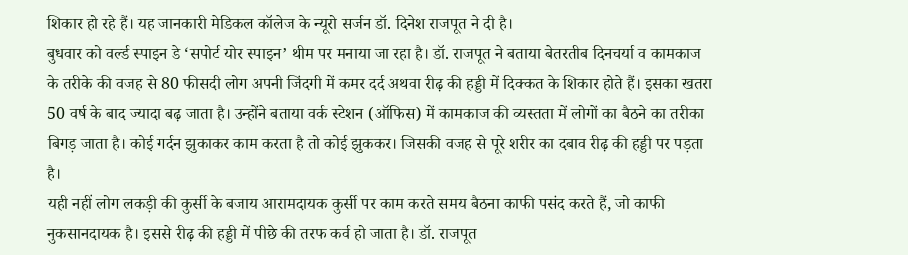शिकार हो रहे हैं। यह जानकारी मेडिकल कॉलेज के न्यूरो सर्जन डॉ. दिनेश राजपूत ने दी है।
बुधवार को वर्ल्ड स्पाइन डे ‘सपोर्ट योर स्पाइन’ थीम पर मनाया जा रहा है। डॉ. राजपूत ने बताया बेतरतीब दिनचर्या व कामकाज के तरीके की वजह से 80 फीसदी लोग अपनी जिंदगी में कमर दर्द अथवा रीढ़ की हड्डी में दिक्कत के शिकार होते हैं। इसका खतरा 50 वर्ष के बाद ज्यादा बढ़ जाता है। उन्होंने बताया वर्क स्टेशन (ऑफिस) में कामकाज की व्यस्तता में लोगों का बैठने का तरीका बिगड़ जाता है। कोई गर्दन झुकाकर काम करता है तो कोई झुककर। जिसकी वजह से पूरे शरीर का दबाव रीढ़ की हड्डी पर पड़ता है।
यही नहीं लोग लकड़ी की कुर्सी के बजाय आरामदायक कुर्सी पर काम करते समय बैठना काफी पसंद करते हैं, जो काफी नुकसानदायक है। इससे रीढ़ की हड्डी में पीछे की तरफ कर्व हो जाता है। डॉ. राजपूत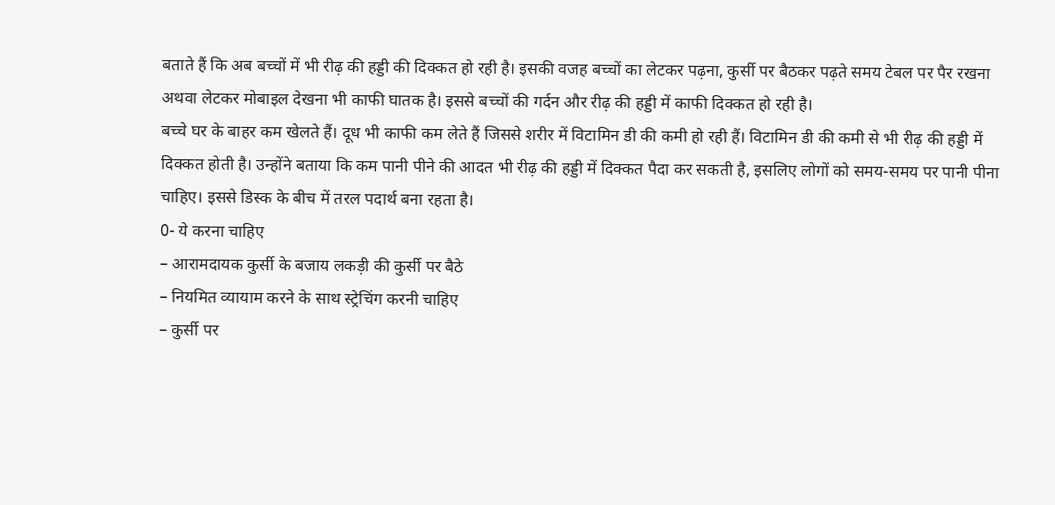बताते हैं कि अब बच्चों में भी रीढ़ की हड्डी की दिक्कत हो रही है। इसकी वजह बच्चों का लेटकर पढ़ना, कुर्सी पर बैठकर पढ़ते समय टेबल पर पैर रखना अथवा लेटकर मोबाइल देखना भी काफी घातक है। इससे बच्चों की गर्दन और रीढ़ की हड्डी में काफी दिक्कत हो रही है।
बच्चे घर के बाहर कम खेलते हैं। दूध भी काफी कम लेते हैं जिससे शरीर में विटामिन डी की कमी हो रही हैं। विटामिन डी की कमी से भी रीढ़ की हड्डी में दिक्कत होती है। उन्होंने बताया कि कम पानी पीने की आदत भी रीढ़ की हड्डी में दिक्कत पैदा कर सकती है, इसलिए लोगों को समय-समय पर पानी पीना चाहिए। इससे डिस्क के बीच में तरल पदार्थ बना रहता है।
0- ये करना चाहिए
– आरामदायक कुर्सी के बजाय लकड़ी की कुर्सी पर बैठे
– नियमित व्यायाम करने के साथ स्ट्रेचिंग करनी चाहिए
– कुर्सी पर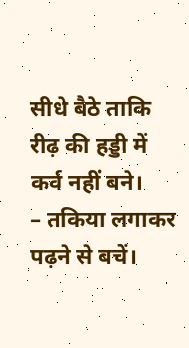सीधे बैठे ताकि रीढ़ की हड्डी में कर्व नहीं बने।
– तकिया लगाकर पढ़ने से बचें।